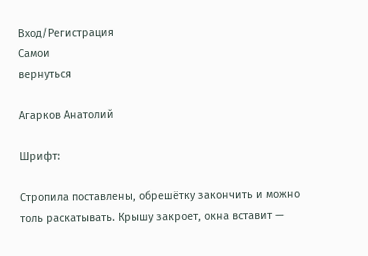Вход/Регистрация
Самои
вернуться

Агарков Анатолий

Шрифт:

Стропила поставлены, обрешётку закончить и можно толь раскатывать. Крышу закроет, окна вставит —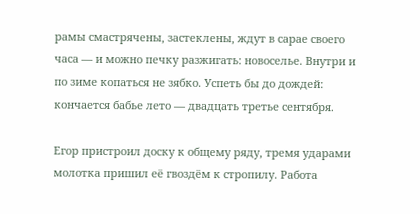рамы смастрячены, застеклены, ждут в сарае своего часа — и можно печку разжигать: новоселье. Внутри и по зиме копаться не зябко. Успеть бы до дождей: кончается бабье лето — двадцать третье сентября.

Егор пристроил доску к общему ряду, тремя ударами молотка пришил её гвоздём к стропилу. Работа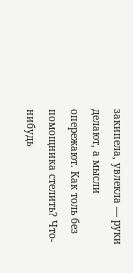закипела, увлекла — руки делают, а мысли опережают. Как толь без помощника стелить? Что-нибудь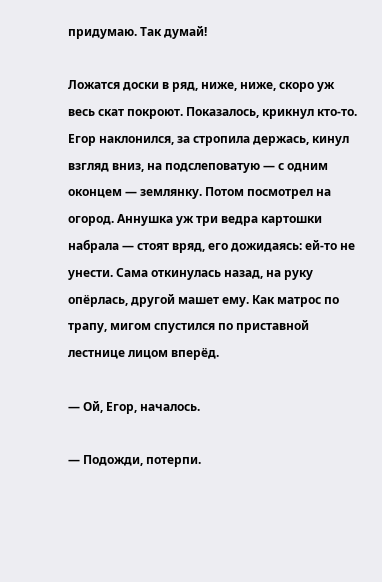придумаю. Так думай!

Ложатся доски в ряд, ниже, ниже, скоро уж весь скат покроют. Показалось, крикнул кто-то. Егор наклонился, за стропила держась, кинул взгляд вниз, на подслеповатую — с одним оконцем — землянку. Потом посмотрел на огород. Аннушка уж три ведра картошки набрала — стоят вряд, его дожидаясь: ей-то не унести. Сама откинулась назад, на руку опёрлась, другой машет ему. Как матрос по трапу, мигом спустился по приставной лестнице лицом вперёд.

— Ой, Егор, началось.

— Подожди, потерпи.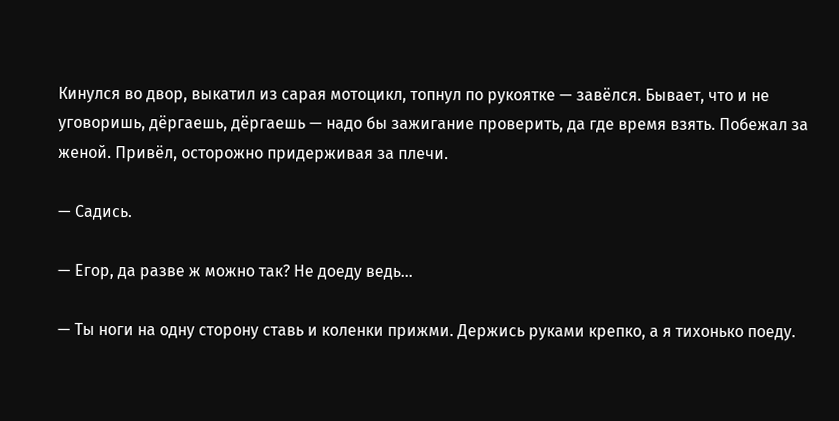Кинулся во двор, выкатил из сарая мотоцикл, топнул по рукоятке — завёлся. Бывает, что и не уговоришь, дёргаешь, дёргаешь — надо бы зажигание проверить, да где время взять. Побежал за женой. Привёл, осторожно придерживая за плечи.

— Садись.

— Егор, да разве ж можно так? Не доеду ведь…

— Ты ноги на одну сторону ставь и коленки прижми. Держись руками крепко, а я тихонько поеду.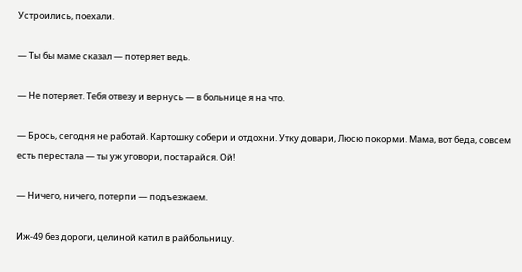Устроились, поехали.

— Ты бы маме сказал — потеряет ведь.

— Не потеряет. Тебя отвезу и вернусь — в больнице я на что.

— Брось, сегодня не работай. Картошку собери и отдохни. Утку довари, Люсю покорми. Мама, вот беда, совсем есть перестала — ты уж уговори, постарайся. Ой!

— Ничего, ничего, потерпи — подъезжаем.

Иж-49 без дороги, целиной катил в райбольницу.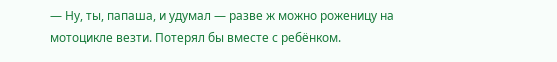— Ну, ты, папаша, и удумал — разве ж можно роженицу на мотоцикле везти. Потерял бы вместе с ребёнком.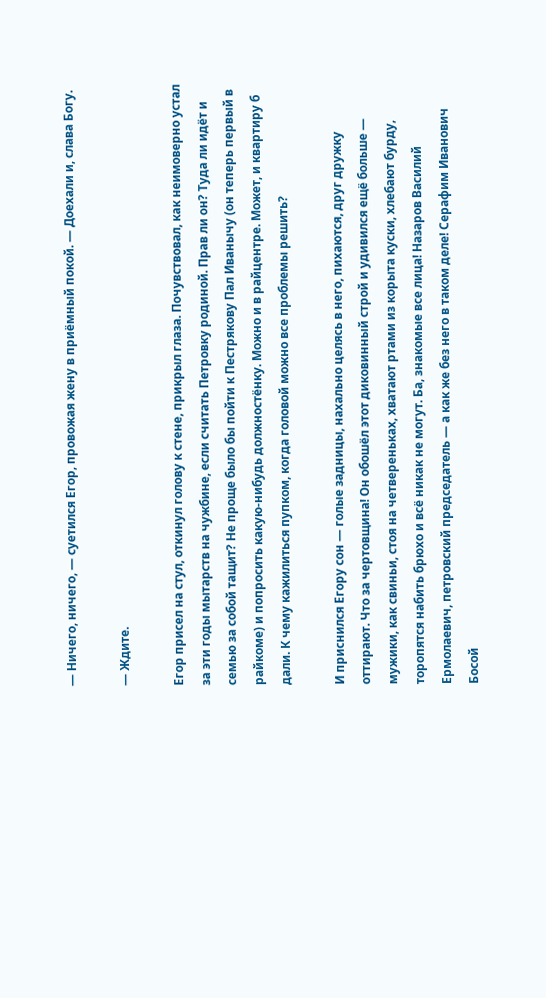— Ничего, ничего, — суетился Егор, провожая жену в приёмный покой. — Доехали и, слава Богу.

— Ждите.

Егор присел на стул, откинул голову к стене, прикрыл глаза. Почувствовал, как неимоверно устал за эти годы мытарств на чужбине, если считать Петровку родиной. Прав ли он? Туда ли идёт и семью за собой тащит? Не проще было бы пойти к Пестрякову Пал Иванычу (он теперь первый в райкоме) и попросить какую-нибудь должностёнку. Можно и в райцентре. Может, и квартиру б дали. К чему кажилиться пупком, когда головой можно все проблемы решить?

И приснился Егору сон — голые задницы, нахально целясь в него, пихаются, друг дружку оттирают. Что за чертовщина! Он обошёл этот диковинный строй и удивился ещё больше — мужики, как свиньи, стоя на четвереньках, хватают ртами из корыта куски, хлебают бурду, торопятся набить брюхо и всё никак не могут. Ба, знакомые все лица! Назаров Василий Ермолаевич, петровский председатель — а как же без него в таком деле! Серафим Иванович Босой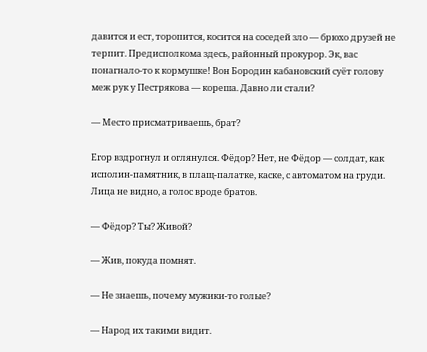давится и ест, торопится, косится на соседей зло — брюхо друзей не терпит. Предисполкома здесь, районный прокурор. Эк, вас понагнало-то к кормушке! Вон Бородин кабановский суёт голову меж рук у Пестрякова — кореша. Давно ли стали?

— Место присматриваешь, брат?

Егор вздрогнул и оглянулся. Фёдор? Нет, не Фёдор — солдат, как исполин-памятник, в плащ-палатке, каске, с автоматом на груди. Лица не видно, а голос вроде братов.

— Фёдор? Ты? Живой?

— Жив, покуда помнят.

— Не знаешь, почему мужики-то голые?

— Народ их такими видит.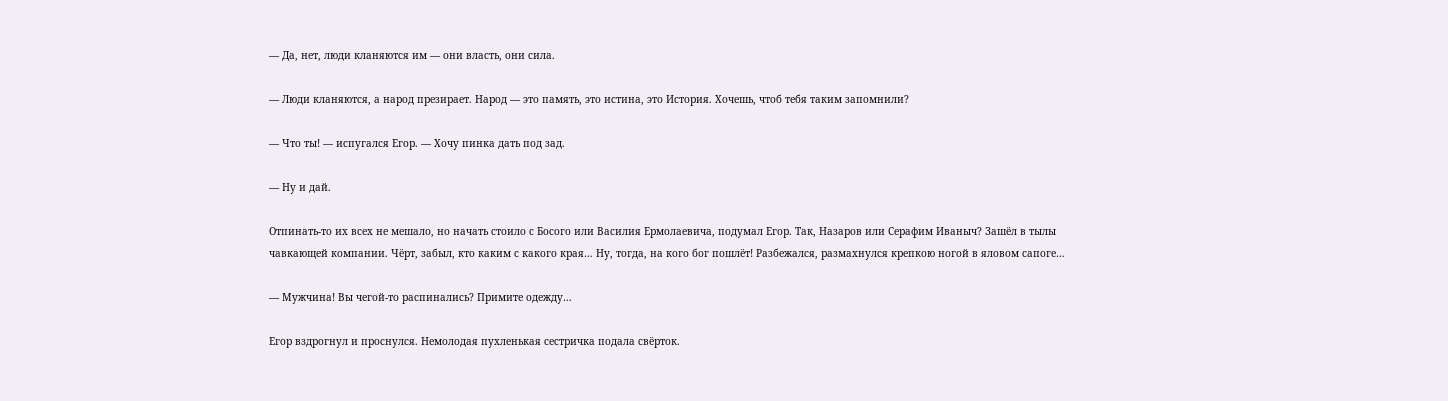— Да, нет, люди кланяются им — они власть, они сила.

— Люди кланяются, а народ презирает. Народ — это память, это истина, это История. Хочешь, чтоб тебя таким запомнили?

— Что ты! — испугался Егор. — Хочу пинка дать под зад.

— Ну и дай.

Отпинать-то их всех не мешало, но начать стоило с Босого или Василия Ермолаевича, подумал Егор. Так, Назаров или Серафим Иваныч? Зашёл в тылы чавкающей компании. Чёрт, забыл, кто каким с какого края… Ну, тогда, на кого бог пошлёт! Разбежался, размахнулся крепкою ногой в яловом сапоге…

— Мужчина! Вы чегой-то распинались? Примите одежду…

Егор вздрогнул и проснулся. Немолодая пухленькая сестричка подала свёрток.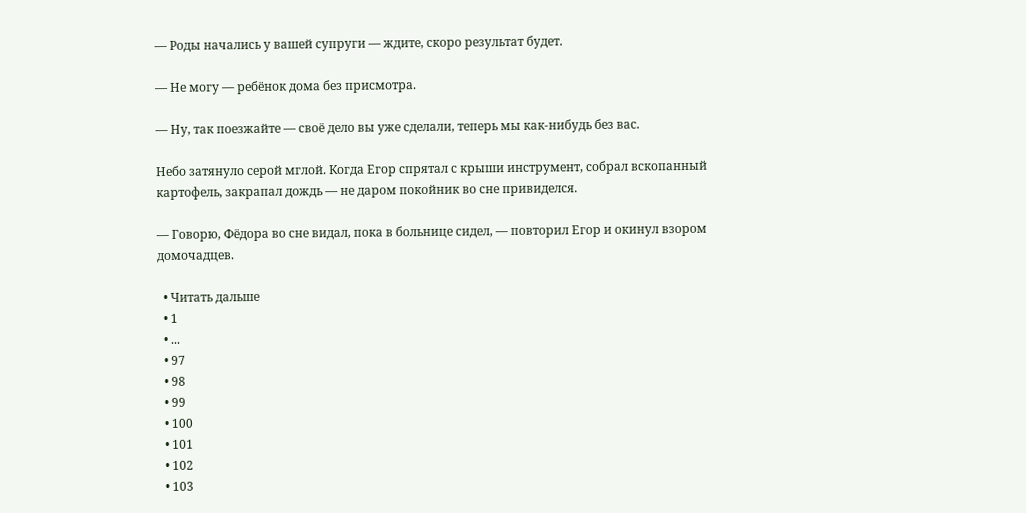— Роды начались у вашей супруги — ждите, скоро результат будет.

— Не могу — ребёнок дома без присмотра.

— Ну, так поезжайте — своё дело вы уже сделали, теперь мы как-нибудь без вас.

Небо затянуло серой мглой. Когда Егор спрятал с крыши инструмент, собрал вскопанный картофель, закрапал дождь — не даром покойник во сне привиделся.

— Говорю, Фёдора во сне видал, пока в больнице сидел, — повторил Егор и окинул взором домочадцев.

  • Читать дальше
  • 1
  • ...
  • 97
  • 98
  • 99
  • 100
  • 101
  • 102
  • 103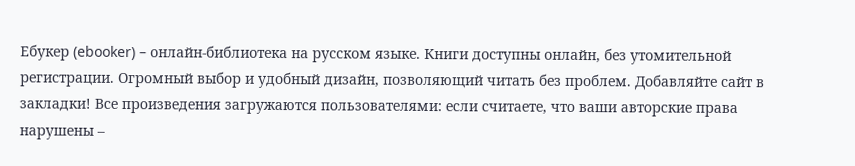Ебукер (ebooker) – онлайн-библиотека на русском языке. Книги доступны онлайн, без утомительной регистрации. Огромный выбор и удобный дизайн, позволяющий читать без проблем. Добавляйте сайт в закладки! Все произведения загружаются пользователями: если считаете, что ваши авторские права нарушены –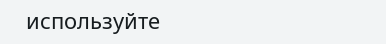используйте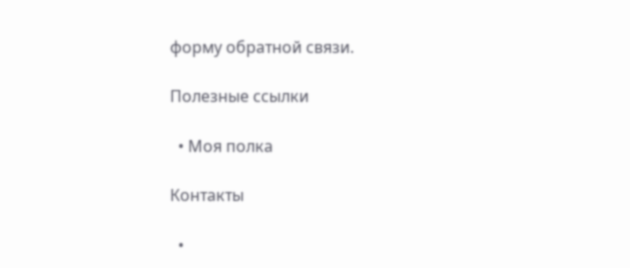форму обратной связи.

Полезные ссылки

  • Моя полка

Контакты

  •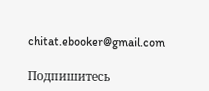chitat.ebooker@gmail.com

Подпишитесь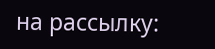на рассылку: